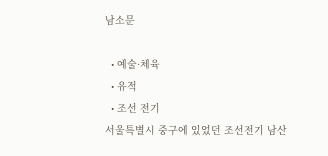남소문

  • 예술·체육
  • 유적
  • 조선 전기
서울특별시 중구에 있었던 조선전기 남산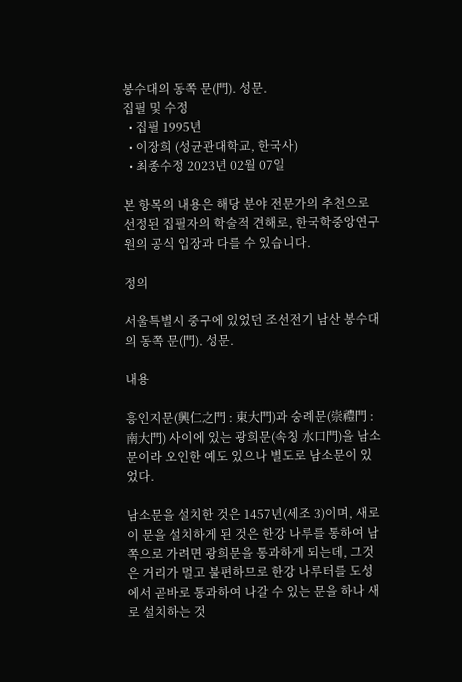봉수대의 동쪽 문(門). 성문.
집필 및 수정
  • 집필 1995년
  • 이장희 (성균관대학교, 한국사)
  • 최종수정 2023년 02월 07일

본 항목의 내용은 해당 분야 전문가의 추천으로 선정된 집필자의 학술적 견해로, 한국학중앙연구원의 공식 입장과 다를 수 있습니다.

정의

서울특별시 중구에 있었던 조선전기 남산 봉수대의 동쪽 문(門). 성문.

내용

흥인지문(興仁之門 : 東大門)과 숭례문(崇禮門 : 南大門) 사이에 있는 광희문(속칭 水口門)을 남소문이라 오인한 예도 있으나 별도로 남소문이 있었다.

남소문을 설치한 것은 1457년(세조 3)이며, 새로 이 문을 설치하게 된 것은 한강 나루를 통하여 남쪽으로 가려면 광희문을 통과하게 되는데, 그것은 거리가 멀고 불편하므로 한강 나루터를 도성에서 곧바로 통과하여 나갈 수 있는 문을 하나 새로 설치하는 것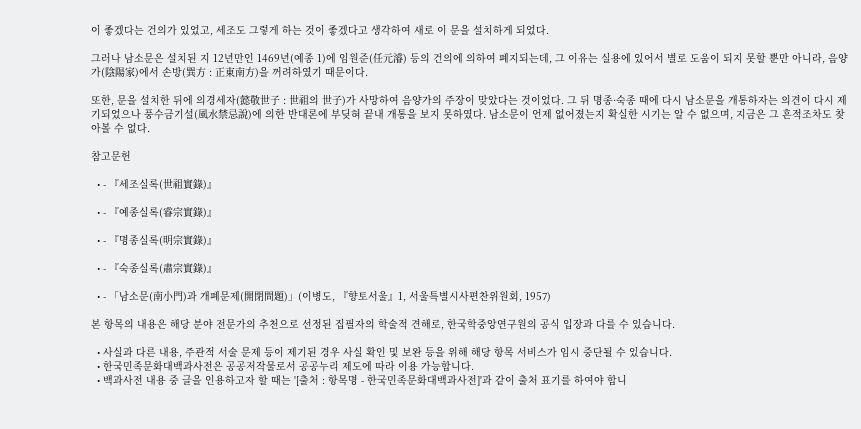이 좋겠다는 건의가 있었고, 세조도 그렇게 하는 것이 좋겠다고 생각하여 새로 이 문을 설치하게 되었다.

그러나 남소문은 설치된 지 12년만인 1469년(예종 1)에 임원준(任元濬) 등의 건의에 의하여 폐지되는데, 그 이유는 실용에 있어서 별로 도움이 되지 못할 뿐만 아니라, 음양가(陰陽家)에서 손방(巽方 : 正東南方)을 꺼려하였기 때문이다.

또한, 문을 설치한 뒤에 의경세자(懿敬世子 : 世祖의 世子)가 사망하여 음양가의 주장이 맞았다는 것이었다. 그 뒤 명종·숙종 때에 다시 남소문을 개통하자는 의견이 다시 제기되었으나 풍수금기설(風水禁忌說)에 의한 반대론에 부딪혀 끝내 개통을 보지 못하였다. 남소문이 언제 없어졌는지 확실한 시기는 알 수 없으며, 지금은 그 흔적조차도 찾아볼 수 없다.

참고문헌

  • - 『세조실록(世祖實錄)』

  • - 『예종실록(睿宗實錄)』

  • - 『명종실록(明宗實錄)』

  • - 『숙종실록(肅宗實錄)』

  • - 「남소문(南小門)과 개폐문제(開閉問題)」(이병도, 『향토서울』1, 서울특별시사편찬위원회, 1957)

본 항목의 내용은 해당 분야 전문가의 추천으로 선정된 집필자의 학술적 견해로, 한국학중앙연구원의 공식 입장과 다를 수 있습니다.

  • 사실과 다른 내용, 주관적 서술 문제 등이 제기된 경우 사실 확인 및 보완 등을 위해 해당 항목 서비스가 임시 중단될 수 있습니다.
  • 한국민족문화대백과사전은 공공저작물로서 공공누리 제도에 따라 이용 가능합니다.
  • 백과사전 내용 중 글을 인용하고자 할 때는 '[출처 : 항목명 - 한국민족문화대백과사전]'과 같이 출처 표기를 하여야 합니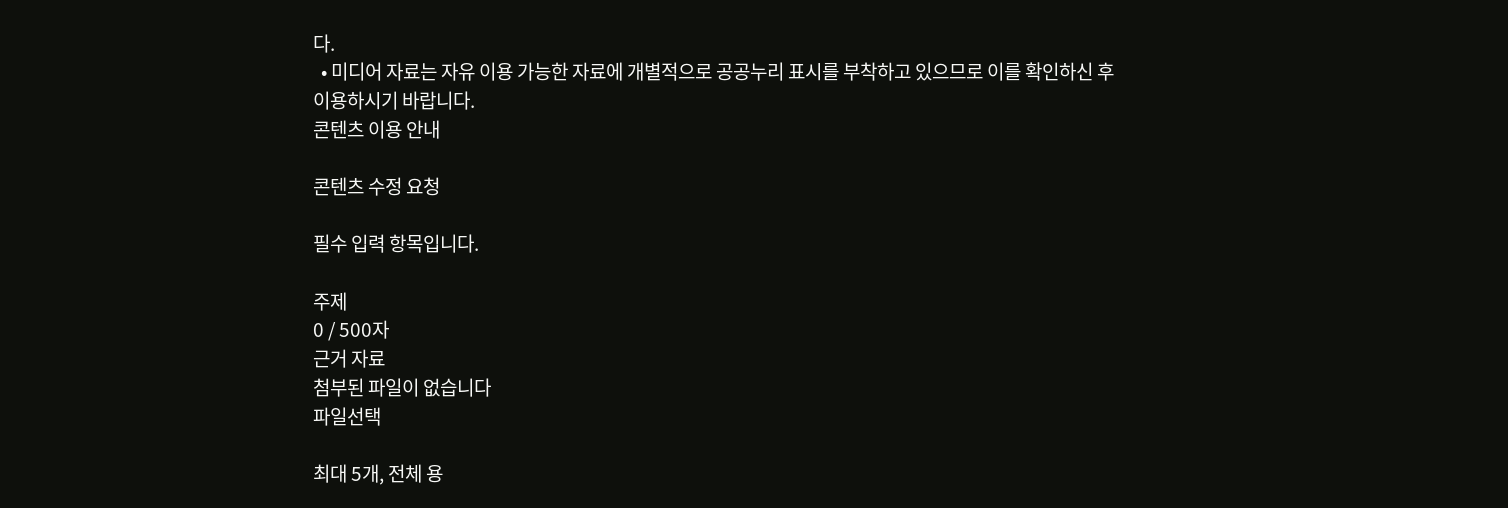다.
  • 미디어 자료는 자유 이용 가능한 자료에 개별적으로 공공누리 표시를 부착하고 있으므로 이를 확인하신 후 이용하시기 바랍니다.
콘텐츠 이용 안내

콘텐츠 수정 요청

필수 입력 항목입니다.

주제
0 / 500자
근거 자료
첨부된 파일이 없습니다
파일선택

최대 5개, 전체 용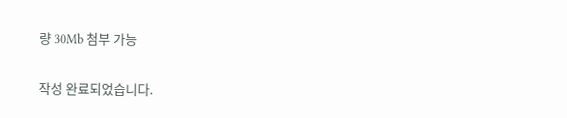량 30Mb 첨부 가능

작성 완료되었습니다.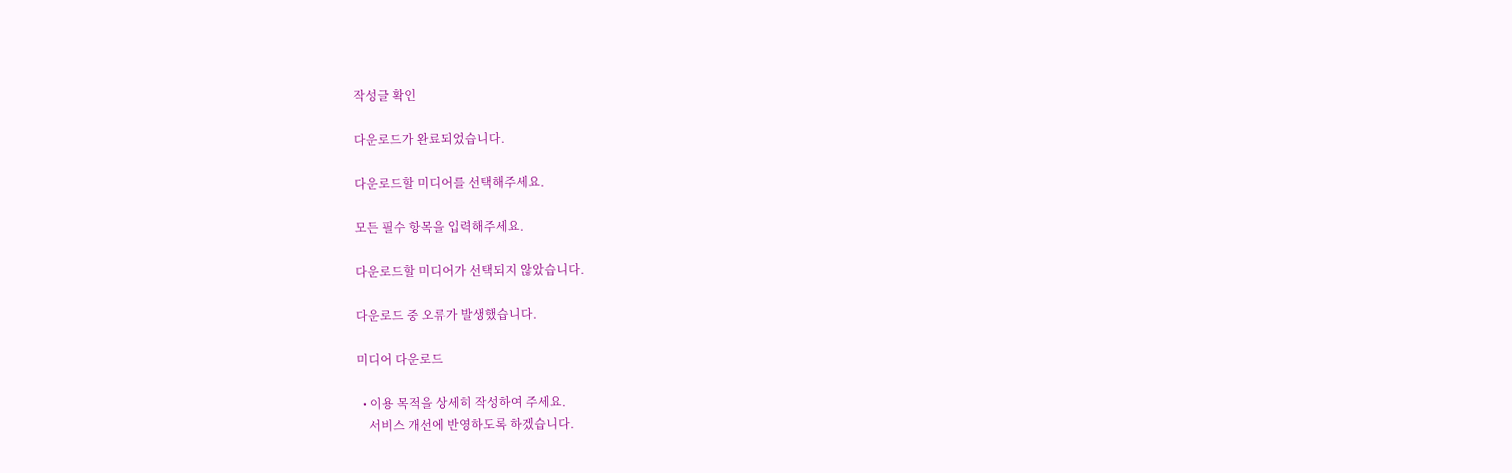작성글 확인

다운로드가 완료되었습니다.

다운로드할 미디어를 선택해주세요.

모든 필수 항목을 입력해주세요.

다운로드할 미디어가 선택되지 않았습니다.

다운로드 중 오류가 발생했습니다.

미디어 다운로드

  • 이용 목적을 상세히 작성하여 주세요.
    서비스 개선에 반영하도록 하겠습니다.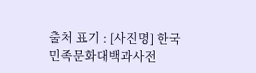출처 표기 : [사진명] 한국민족문화대백과사전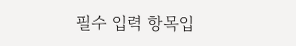필수 입력 항목입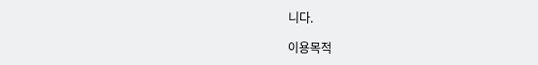니다.

이용목적